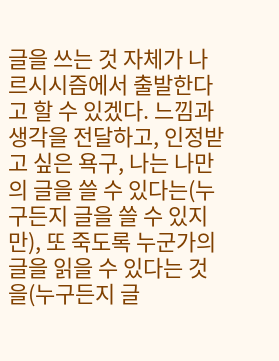글을 쓰는 것 자체가 나르시시즘에서 출발한다고 할 수 있겠다. 느낌과 생각을 전달하고, 인정받고 싶은 욕구, 나는 나만의 글을 쓸 수 있다는(누구든지 글을 쓸 수 있지만), 또 죽도록 누군가의 글을 읽을 수 있다는 것을(누구든지 글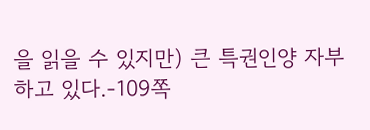을 읽을 수 있지만) 큰 특권인양 자부하고 있다.-109쪽